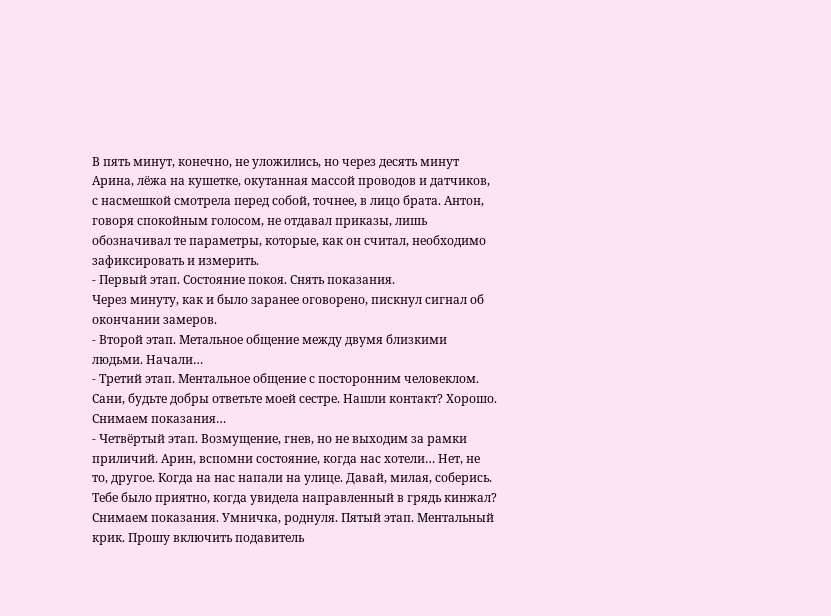В пять минут, конечно, не уложились, но через десять минут Арина, лёжа на кушетке, окутанная массой проводов и датчиков, с насмешкой смотрела перед собой, точнее, в лицо брата. Антон, говоря спокойным голосом, не отдавал приказы, лишь обозначивал те параметры, которые, как он считал, необходимо зафиксировать и измерить.
- Первый этап. Состояние покоя. Снять показания.
Через минуту, как и было заранее оговорено, пискнул сигнал об окончании замеров.
- Второй этап. Метальное общение между двумя близкими людьми. Начали…
- Третий этап. Ментальное общение с посторонним человеклом. Сани, будьте добры ответьте моей сестре. Нашли контакт? Хорошо. Снимаем показания…
- Четвёртый этап. Возмущение, гнев, но не выходим за рамки приличий. Арин, вспомни состояние, когда нас хотели… Нет, не то, другое. Когда на нас напали на улице. Давай, милая, соберись. Тебе было приятно, когда увидела направленный в грядь кинжал? Снимаем показания. Умничка, роднуля. Пятый этап. Ментальный крик. Прошу включить подавитель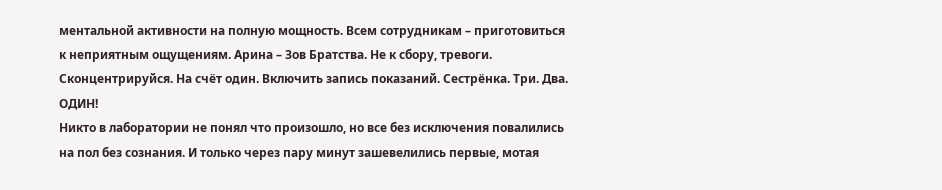ментальной активности на полную мощность. Всем сотрудникам – приготовиться к неприятным ощущениям. Арина – Зов Братства. Не к сбору, тревоги. Сконцентрируйся. На счёт один. Включить запись показаний. Сестрёнка. Три. Два. ОДИН!
Никто в лаборатории не понял что произошло, но все без исключения повалились на пол без сознания. И только через пару минут зашевелились первые, мотая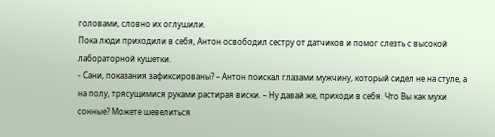головами, словно их оглушили.
Пока люди приходили в себя, Антон освободил сестру от датчиков и помог слезть с высокой лабораторной кушетки.
- Сани, показания зафиксированы? – Антон поискал глазами мужчину, который сидел не на стуле, а на полу, трясущимися руками растирая виски. – Ну давай же, приходи в себя. Что Вы как мухи сонные? Можете шевелиться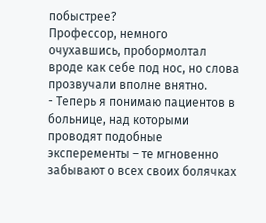побыстрее?
Профессор, немного очухавшись, пробормолтал вроде как себе под нос, но слова прозвучали вполне внятно.
- Теперь я понимаю пациентов в больнице, над которыми проводят подобные эксперементы – те мгновенно забывают о всех своих болячках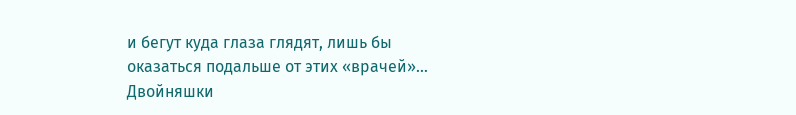и бегут куда глаза глядят, лишь бы оказаться подальше от этих «врачей»…
Двойняшки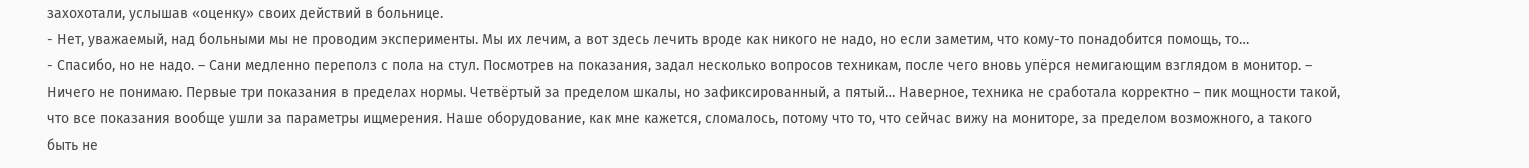захохотали, услышав «оценку» своих действий в больнице.
- Нет, уважаемый, над больными мы не проводим эксперименты. Мы их лечим, а вот здесь лечить вроде как никого не надо, но если заметим, что кому-то понадобится помощь, то…
- Спасибо, но не надо. – Сани медленно переполз с пола на стул. Посмотрев на показания, задал несколько вопросов техникам, после чего вновь упёрся немигающим взглядом в монитор. – Ничего не понимаю. Первые три показания в пределах нормы. Четвёртый за пределом шкалы, но зафиксированный, а пятый… Наверное, техника не сработала корректно – пик мощности такой, что все показания вообще ушли за параметры ищмерения. Наше оборудование, как мне кажется, сломалось, потому что то, что сейчас вижу на мониторе, за пределом возможного, а такого быть не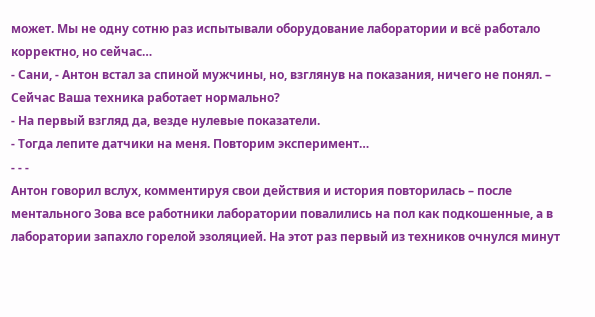может. Мы не одну сотню раз испытывали оборудование лаборатории и всё работало корректно, но сейчас…
- Сани, - Антон встал за спиной мужчины, но, взглянув на показания, ничего не понял. – Сейчас Ваша техника работает нормально?
- На первый взгляд да, везде нулевые показатели.
- Тогда лепите датчики на меня. Повторим эксперимент…
- - -
Антон говорил вслух, комментируя свои действия и история повторилась – после ментального Зова все работники лаборатории повалились на пол как подкошенные, а в лаборатории запахло горелой эзоляцией. На этот раз первый из техников очнулся минут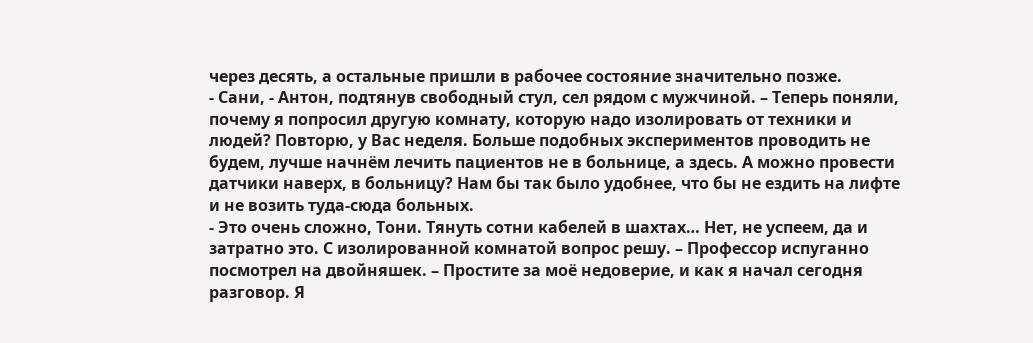через десять, а остальные пришли в рабочее состояние значительно позже.
- Сани, - Антон, подтянув свободный стул, сел рядом с мужчиной. – Теперь поняли, почему я попросил другую комнату, которую надо изолировать от техники и людей? Повторю, у Вас неделя. Больше подобных экспериментов проводить не будем, лучше начнём лечить пациентов не в больнице, а здесь. А можно провести датчики наверх, в больницу? Нам бы так было удобнее, что бы не ездить на лифте и не возить туда-сюда больных.
- Это очень сложно, Тони. Тянуть сотни кабелей в шахтах… Нет, не успеем, да и затратно это. С изолированной комнатой вопрос решу. – Профессор испуганно посмотрел на двойняшек. – Простите за моё недоверие, и как я начал сегодня разговор. Я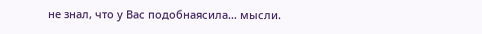не знал, что у Вас подобнаясила… мысли.